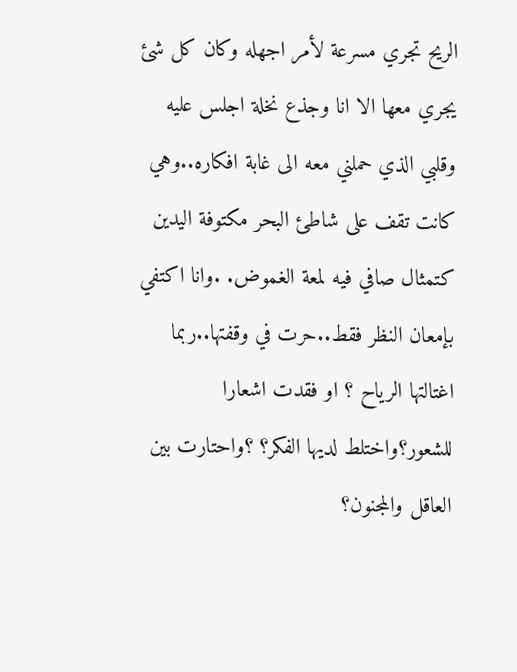الريح تجري مسرعة لأمر اجهله وكان كل شئ يجري معها الا انا وجذع نخلة اجلس عليه وقلبي الذي حملني معه الى غابة افكاره..وهي كانت تقف على شاطئ البحر مكتوفة اليدين كتمثال صافي فيه لمعة الغموض. .وانا اكتفي بإمعان النظر فقط..حرت في وقفتها..ربما اغتالتها الرياح ؟ او فقدت اشعارا للشعور؟واختلط لديها الفكر؟ ؟واحتارت بين العاقل والمجنون؟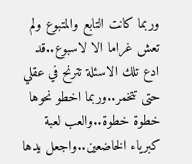وربما كانت التابع والمتبوع ولم تعش غراما الا لاسبوع..قد ادع تلك الاسئلة تترنح في عقلي حتى تتخمر..وربما اخطو نحوها خطوة خطوة..والعب لعبة كبرياء الخاضعين..واجعل يدها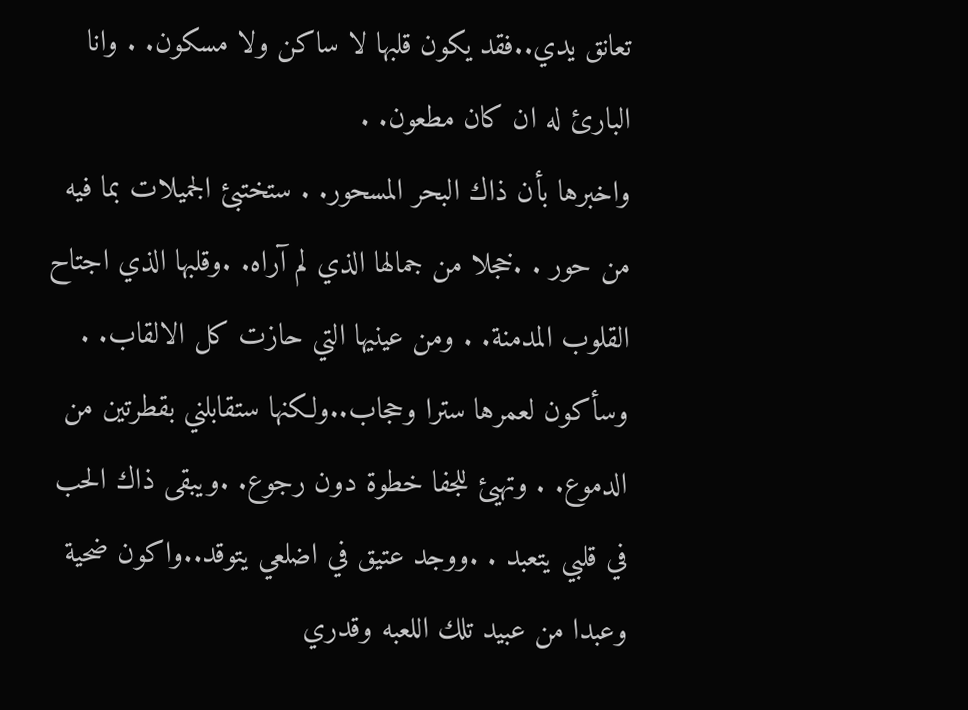تعانق يدي..فقد يكون قلبها لا ساكن ولا مسكون. . وانا البارئ له ان كان مطعون. .
واخبرها بأن ذاك البحر المسحور. . ستختبئ الجميلات بما فيه من حور . .خجلا من جمالها الذي لم آراه. .وقلبها الذي اجتاح القلوب المدمنة. . ومن عينيها التي حازت كل الالقاب. . وسأكون لعمرها سترا وحجاب..ولكنها ستقابلني بقطرتين من الدموع. . وتهيئ للجفا خطوة دون رجوع. .ويبقى ذاك الحب في قلبي يتعبد . .ووجد عتيق في اضلعي يتوقد..واكون ضحية وعبدا من عبيد تلك اللعبه وقدري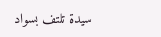سيدة تلتف بسواد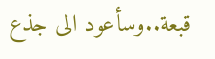قبعة..وسأعود الى جذع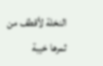النخلة لأقطف من ثمرها خيبة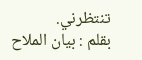تنتظرني.
بقلم : بيان الملاح